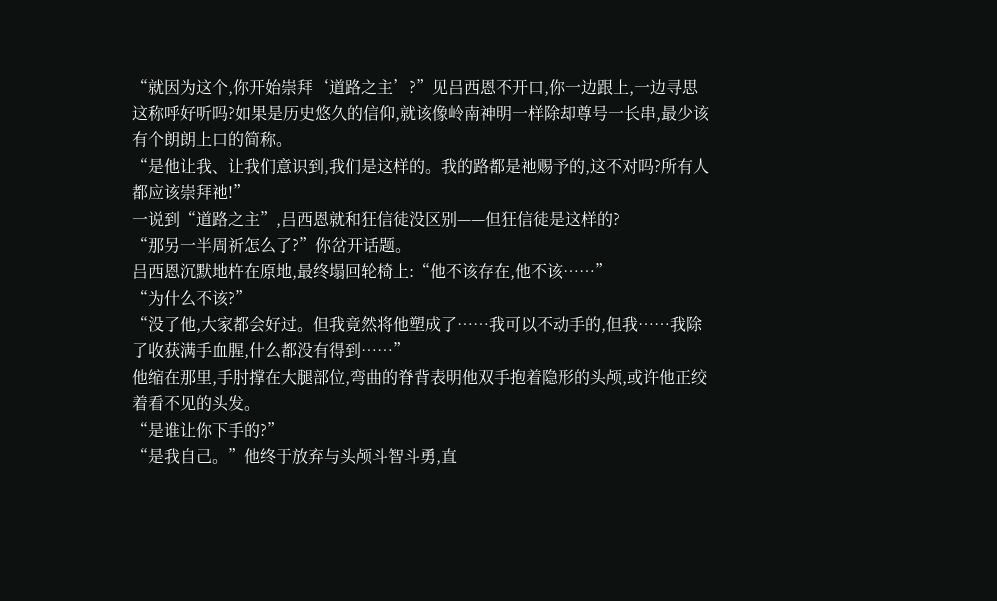“就因为这个,你开始崇拜‘道路之主’?”见吕西恩不开口,你一边跟上,一边寻思这称呼好听吗?如果是历史悠久的信仰,就该像岭南神明一样除却尊号一长串,最少该有个朗朗上口的简称。
“是他让我、让我们意识到,我们是这样的。我的路都是祂赐予的,这不对吗?所有人都应该崇拜祂!”
一说到“道路之主”,吕西恩就和狂信徒没区别——但狂信徒是这样的?
“那另一半周祈怎么了?”你岔开话题。
吕西恩沉默地杵在原地,最终塌回轮椅上:“他不该存在,他不该……”
“为什么不该?”
“没了他,大家都会好过。但我竟然将他塑成了……我可以不动手的,但我……我除了收获满手血腥,什么都没有得到……”
他缩在那里,手肘撑在大腿部位,弯曲的脊背表明他双手抱着隐形的头颅,或许他正绞着看不见的头发。
“是谁让你下手的?”
“是我自己。”他终于放弃与头颅斗智斗勇,直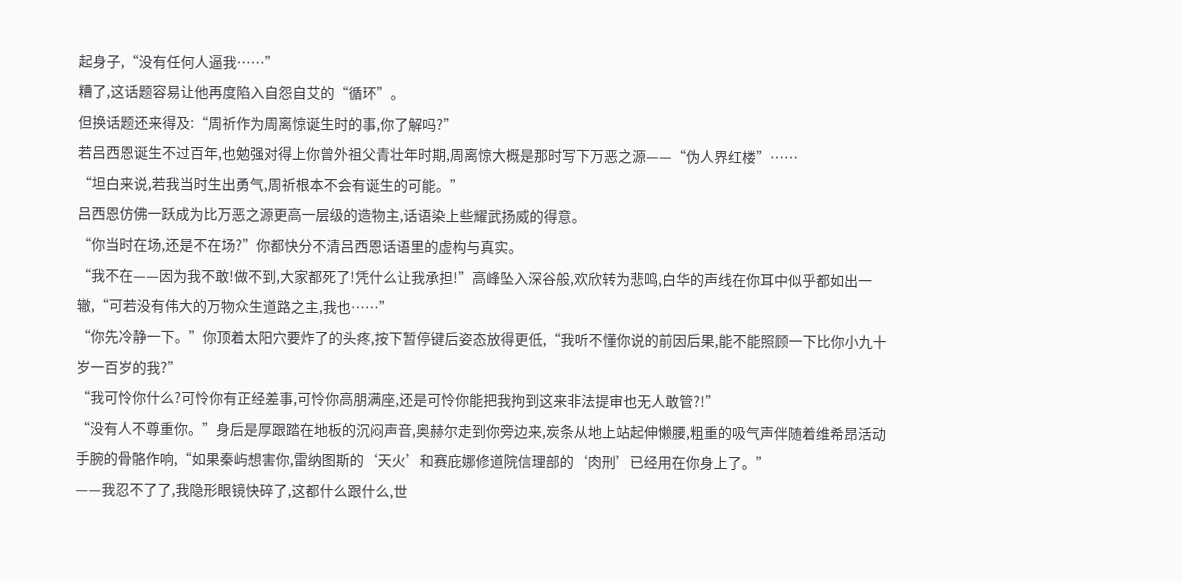起身子,“没有任何人逼我……”
糟了,这话题容易让他再度陷入自怨自艾的“循环”。
但换话题还来得及:“周祈作为周离惊诞生时的事,你了解吗?”
若吕西恩诞生不过百年,也勉强对得上你曾外祖父青壮年时期,周离惊大概是那时写下万恶之源——“伪人界红楼”……
“坦白来说,若我当时生出勇气,周祈根本不会有诞生的可能。”
吕西恩仿佛一跃成为比万恶之源更高一层级的造物主,话语染上些耀武扬威的得意。
“你当时在场,还是不在场?”你都快分不清吕西恩话语里的虚构与真实。
“我不在——因为我不敢!做不到,大家都死了!凭什么让我承担!”高峰坠入深谷般,欢欣转为悲鸣,白华的声线在你耳中似乎都如出一辙,“可若没有伟大的万物众生道路之主,我也……”
“你先冷静一下。”你顶着太阳穴要炸了的头疼,按下暂停键后姿态放得更低,“我听不懂你说的前因后果,能不能照顾一下比你小九十岁一百岁的我?”
“我可怜你什么?可怜你有正经差事,可怜你高朋满座,还是可怜你能把我拘到这来非法提审也无人敢管?!”
“没有人不尊重你。”身后是厚跟踏在地板的沉闷声音,奥赫尔走到你旁边来,炭条从地上站起伸懒腰,粗重的吸气声伴随着维希昂活动手腕的骨骼作响,“如果秦屿想害你,雷纳图斯的‘天火’和赛庇娜修道院信理部的‘肉刑’已经用在你身上了。”
——我忍不了了,我隐形眼镜快碎了,这都什么跟什么,世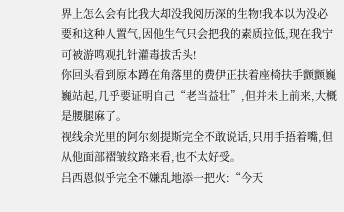界上怎么会有比我大却没我阅历深的生物!我本以为没必要和这种人置气,因他生气只会把我的素质拉低,现在我宁可被游鸣观扎针灌毒拔舌头!
你回头看到原本蹲在角落里的费伊正扶着座椅扶手颤颤巍巍站起,几乎要证明自己“老当益壮”,但并未上前来,大概是腰腿麻了。
视线余光里的阿尔刻提斯完全不敢说话,只用手捂着嘴,但从他面部褶皱纹路来看,也不太好受。
吕西恩似乎完全不嫌乱地添一把火:“今天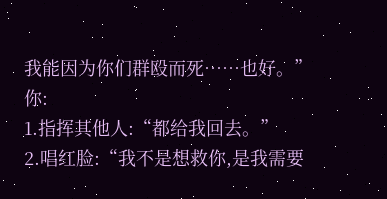我能因为你们群殴而死……也好。”
你:
1.指挥其他人:“都给我回去。”
2.唱红脸:“我不是想救你,是我需要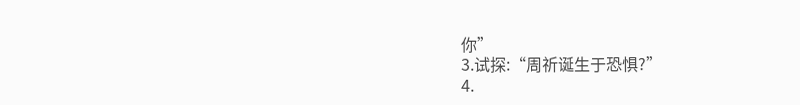你”
3.试探:“周祈诞生于恐惧?”
4.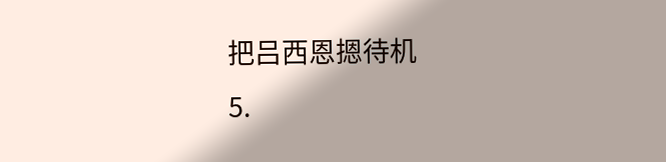把吕西恩摁待机
5.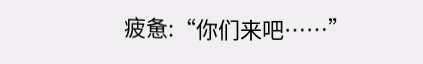疲惫:“你们来吧……”